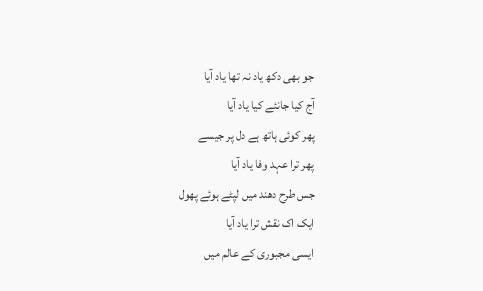جو بھی دکھ یاد نہ تھا یاد آیا
آج کیا جانئے کیا یاد آیا
پھر کوئی ہاتھ ہے دل پر جیسے
پھر ترا عہد وفا یاد آیا
جس طرح دھند میں لپٹے ہوئے پھول
ایک اک نقش ترا یاد آیا
ایسی مجبوری کے عالم میں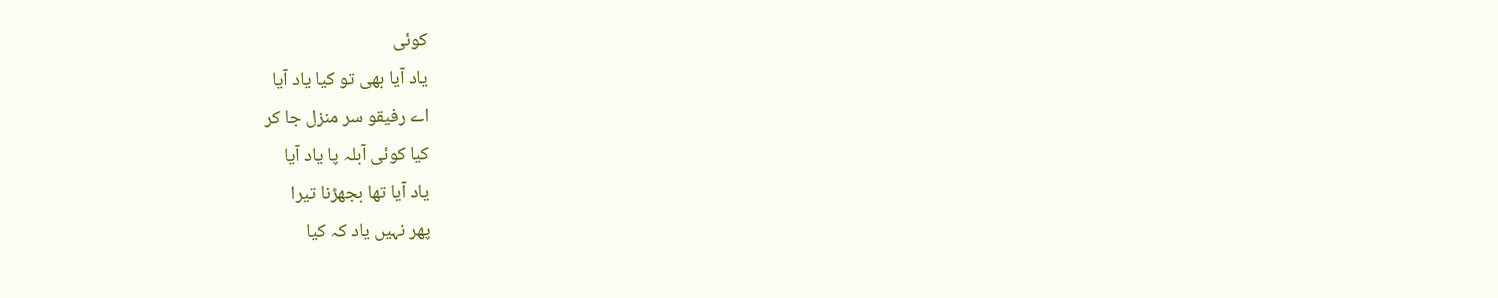کوئی
یاد آیا بھی تو کیا یاد آیا
اے رفیقو سر منزل جا کر
کیا کوئی آبلہ پا یاد آیا
یاد آیا تھا بجھڑنا تیرا
پھر نہیں یاد کہ کیا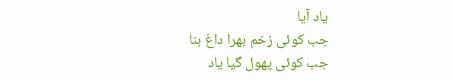یاد آیا
جب کوئی زخم بھرا داغ بنا
جب کوئی پھول گیا یاد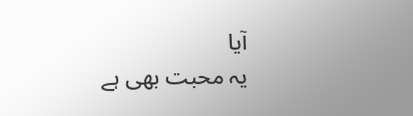آیا
یہ محبت بھی ہے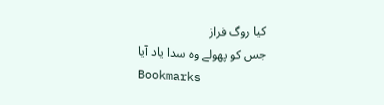کیا روگ فراز
جس کو پھولے وہ سدا یاد آیا
Bookmarks